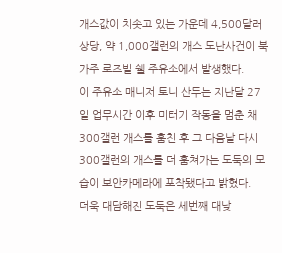개스값이 치솟고 있는 가운데 4,500달러 상당, 약 1,000갤런의 개스 도난사건이 북가주 로즈빌 쉘 주유소에서 발생했다.
이 주유소 매니저 토니 산두는 지난달 27일 업무시간 이후 미터기 작동을 멈춘 채 300갤런 개스를 훔친 후 그 다음날 다시 300갤런의 개스를 더 훔쳐가는 도둑의 모습이 보안카메라에 포착됐다고 밝혔다.
더욱 대담해진 도둑은 세번째 대낮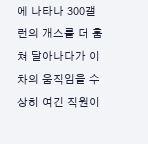에 나타나 300갤런의 개스를 더 훔쳐 달아나다가 이 차의 움직임을 수상히 여긴 직원이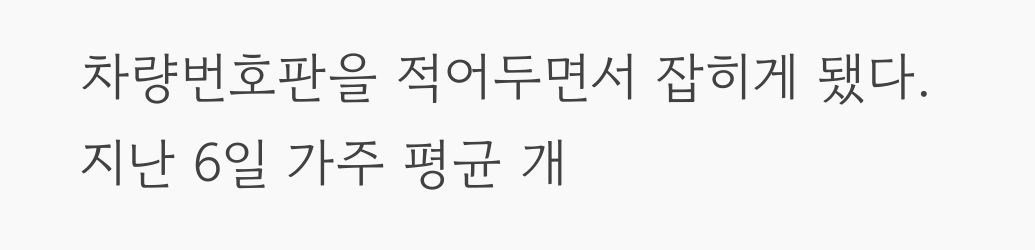차량번호판을 적어두면서 잡히게 됐다.
지난 6일 가주 평균 개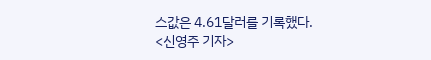스값은 4.61달러를 기록했다.
<신영주 기자>